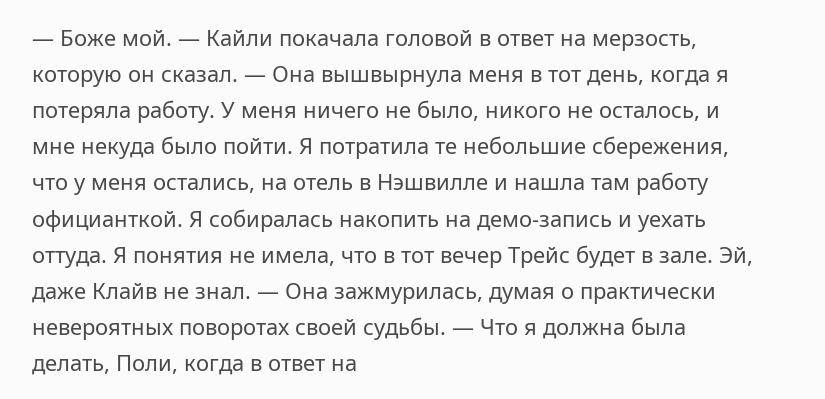— Боже мой. — Кайли покачала головой в ответ на мерзость, которую он сказал. — Она вышвырнула меня в тот день, когда я потеряла работу. У меня ничего не было, никого не осталось, и мне некуда было пойти. Я потратила те небольшие сбережения, что у меня остались, на отель в Нэшвилле и нашла там работу официанткой. Я собиралась накопить на демо-запись и уехать оттуда. Я понятия не имела, что в тот вечер Трейс будет в зале. Эй, даже Клайв не знал. — Она зажмурилась, думая о практически невероятных поворотах своей судьбы. — Что я должна была делать, Поли, когда в ответ на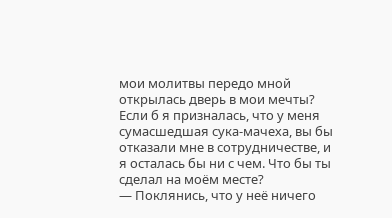мои молитвы передо мной открылась дверь в мои мечты? Если б я призналась, что у меня сумасшедшая сука-мачеха, вы бы отказали мне в сотрудничестве, и я осталась бы ни с чем. Что бы ты сделал на моём месте?
— Поклянись, что у неё ничего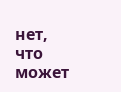нет, что может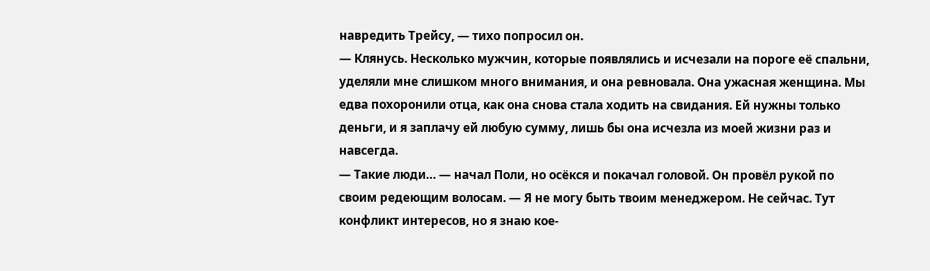навредить Трейсу, — тихо попросил он.
— Клянусь. Несколько мужчин, которые появлялись и исчезали на пороге её спальни, уделяли мне слишком много внимания, и она ревновала. Она ужасная женщина. Мы едва похоронили отца, как она снова стала ходить на свидания. Ей нужны только деньги, и я заплачу ей любую сумму, лишь бы она исчезла из моей жизни раз и навсегда.
— Такие люди… — начал Поли, но осёкся и покачал головой. Он провёл рукой по своим редеющим волосам. — Я не могу быть твоим менеджером. Не сейчас. Тут конфликт интересов, но я знаю кое-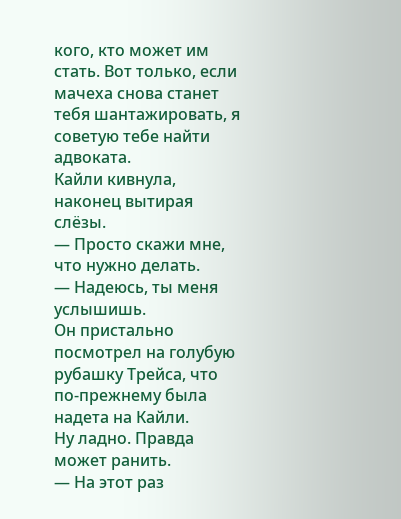кого, кто может им стать. Вот только, если мачеха снова станет тебя шантажировать, я советую тебе найти адвоката.
Кайли кивнула, наконец вытирая слёзы.
— Просто скажи мне, что нужно делать.
— Надеюсь, ты меня услышишь.
Он пристально посмотрел на голубую рубашку Трейса, что по-прежнему была надета на Кайли.
Ну ладно. Правда может ранить.
— На этот раз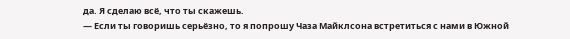да. Я сделаю всё, что ты скажешь.
— Если ты говоришь серьёзно, то я попрошу Чаза Майклсона встретиться с нами в Южной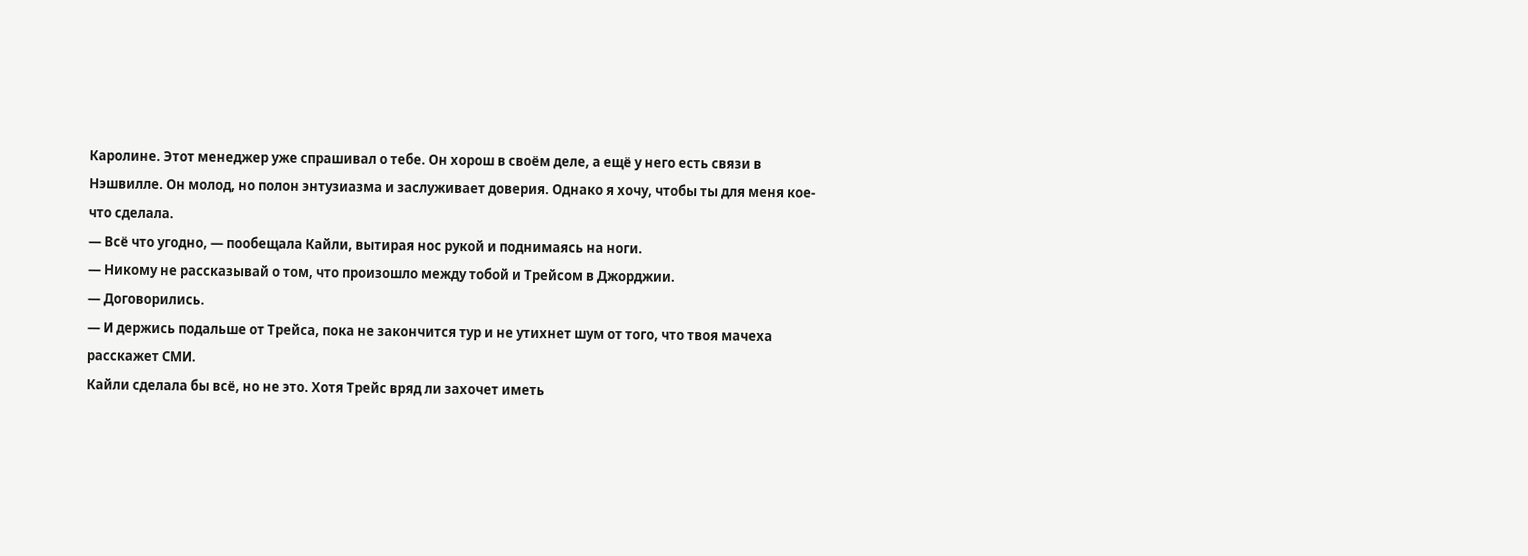Каролине. Этот менеджер уже спрашивал о тебе. Он хорош в своём деле, а ещё у него есть связи в Нэшвилле. Он молод, но полон энтузиазма и заслуживает доверия. Однако я хочу, чтобы ты для меня кое-что сделала.
— Всё что угодно, — пообещала Кайли, вытирая нос рукой и поднимаясь на ноги.
— Никому не рассказывай о том, что произошло между тобой и Трейсом в Джорджии.
— Договорились.
— И держись подальше от Трейса, пока не закончится тур и не утихнет шум от того, что твоя мачеха расскажет СМИ.
Кайли сделала бы всё, но не это. Хотя Трейс вряд ли захочет иметь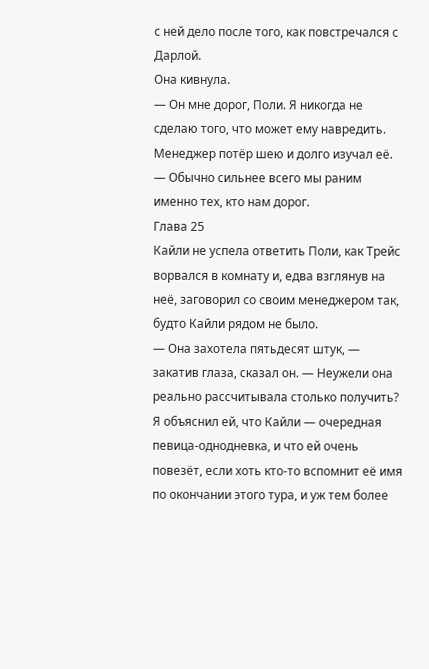с ней дело после того, как повстречался с Дарлой.
Она кивнула.
— Он мне дорог, Поли. Я никогда не сделаю того, что может ему навредить.
Менеджер потёр шею и долго изучал её.
— Обычно сильнее всего мы раним именно тех, кто нам дорог.
Глава 25
Кайли не успела ответить Поли, как Трейс ворвался в комнату и, едва взглянув на неё, заговорил со своим менеджером так, будто Кайли рядом не было.
— Она захотела пятьдесят штук, — закатив глаза, сказал он. — Неужели она реально рассчитывала столько получить? Я объяснил ей, что Кайли — очередная певица-однодневка, и что ей очень повезёт, если хоть кто-то вспомнит её имя по окончании этого тура, и уж тем более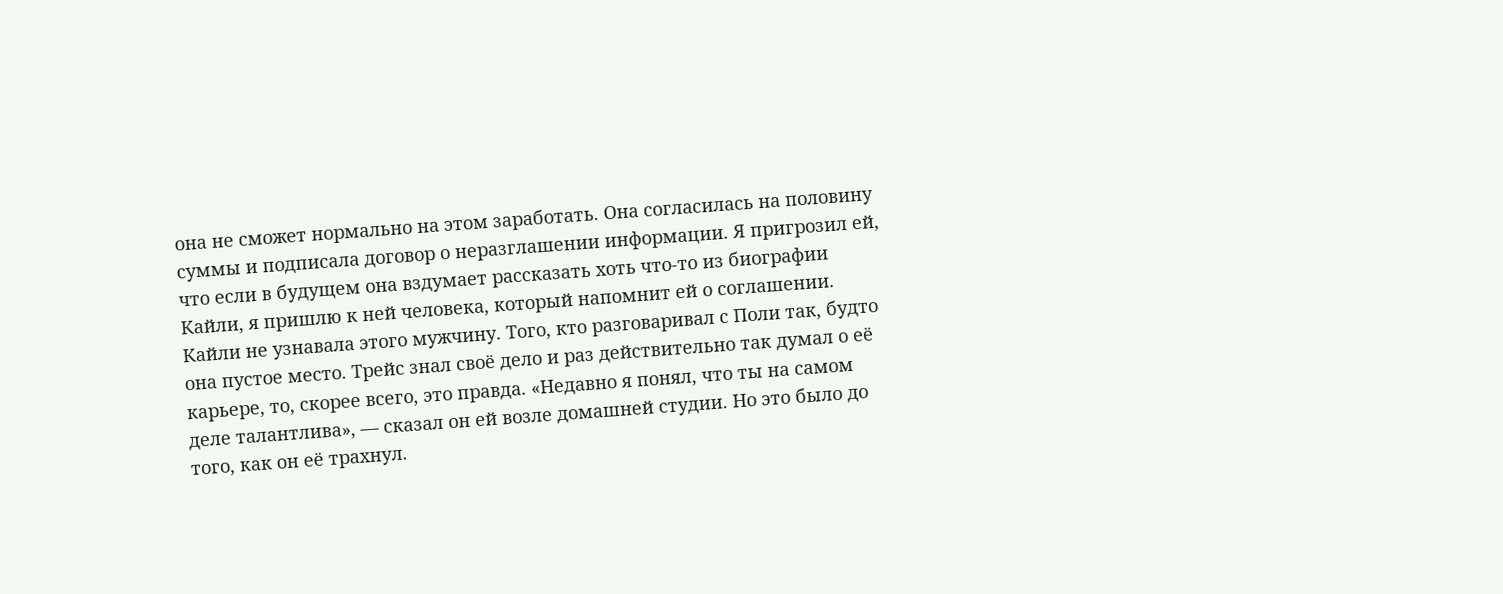она не сможет нормально на этом заработать. Она согласилась на половину суммы и подписала договор о неразглашении информации. Я пригрозил ей, что если в будущем она вздумает рассказать хоть что-то из биографии Кайли, я пришлю к ней человека, который напомнит ей о соглашении.
Кайли не узнавала этого мужчину. Того, кто разговаривал с Поли так, будто она пустое место. Трейс знал своё дело и раз действительно так думал о её карьере, то, скорее всего, это правда. «Недавно я понял, что ты на самом деле талантлива», — сказал он ей возле домашней студии. Но это было до того, как он её трахнул.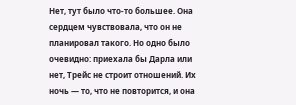Нет, тут было что-то большее. Она сердцем чувствовала, что он не планировал такого. Но одно было очевидно: приехала бы Дарла или нет, Трейс не строит отношений. Их ночь — то, что не повторится, и она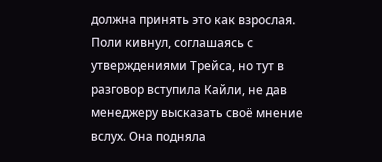должна принять это как взрослая.
Поли кивнул, соглашаясь с утверждениями Трейса, но тут в разговор вступила Кайли, не дав менеджеру высказать своё мнение вслух. Она подняла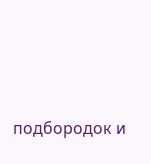подбородок и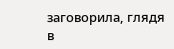заговорила, глядя в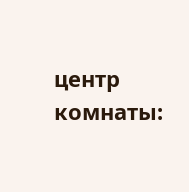центр комнаты: